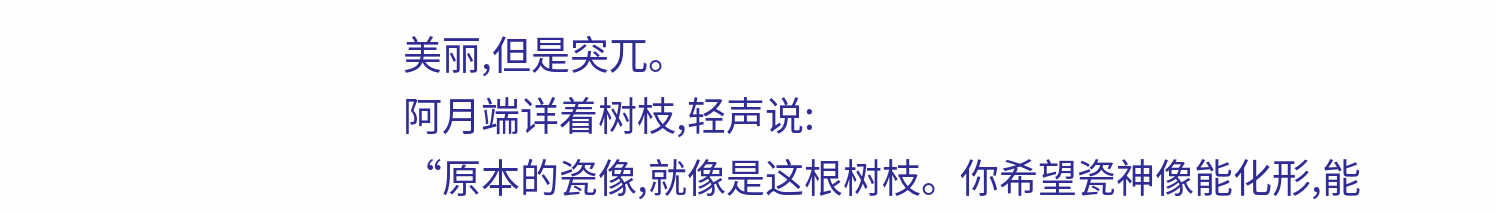美丽,但是突兀。
阿月端详着树枝,轻声说:
“原本的瓷像,就像是这根树枝。你希望瓷神像能化形,能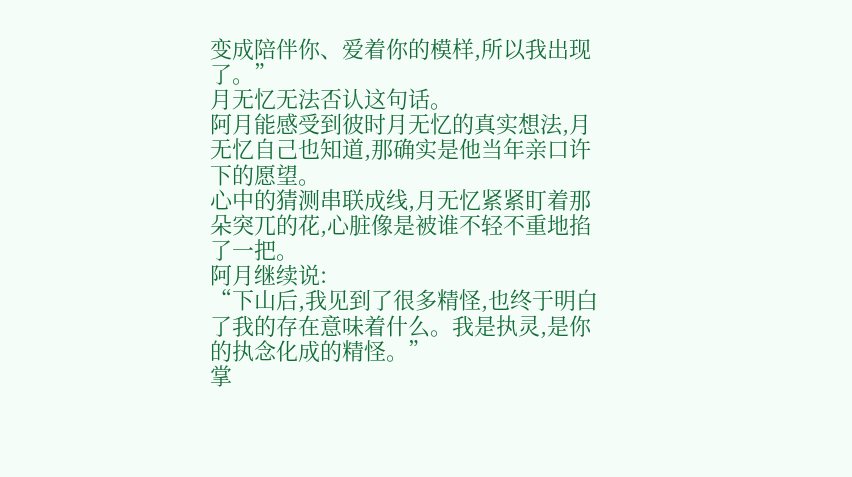变成陪伴你、爱着你的模样,所以我出现了。”
月无忆无法否认这句话。
阿月能感受到彼时月无忆的真实想法,月无忆自己也知道,那确实是他当年亲口许下的愿望。
心中的猜测串联成线,月无忆紧紧盯着那朵突兀的花,心脏像是被谁不轻不重地掐了一把。
阿月继续说:
“下山后,我见到了很多精怪,也终于明白了我的存在意味着什么。我是执灵,是你的执念化成的精怪。”
掌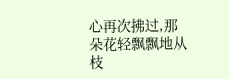心再次拂过,那朵花轻飘飘地从枝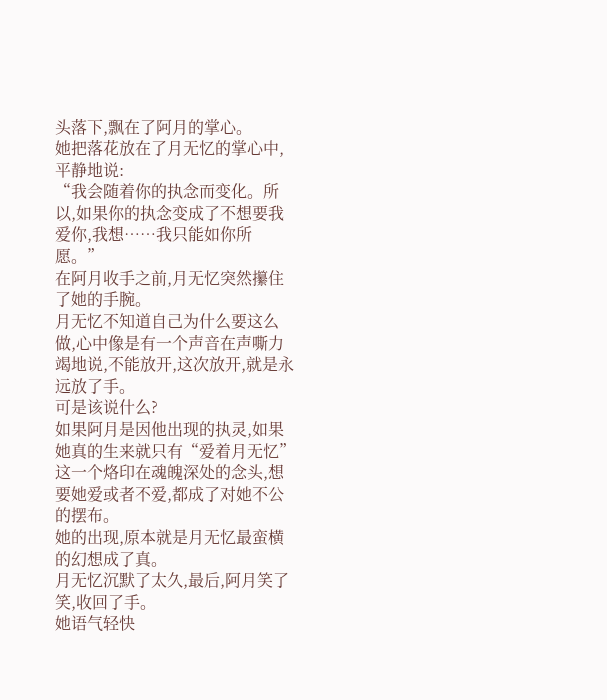头落下,飘在了阿月的掌心。
她把落花放在了月无忆的掌心中,平静地说:
“我会随着你的执念而变化。所以,如果你的执念变成了不想要我爱你,我想……我只能如你所愿。”
在阿月收手之前,月无忆突然攥住了她的手腕。
月无忆不知道自己为什么要这么做,心中像是有一个声音在声嘶力竭地说,不能放开,这次放开,就是永远放了手。
可是该说什么?
如果阿月是因他出现的执灵,如果她真的生来就只有“爱着月无忆”这一个烙印在魂魄深处的念头,想要她爱或者不爱,都成了对她不公的摆布。
她的出现,原本就是月无忆最蛮横的幻想成了真。
月无忆沉默了太久,最后,阿月笑了笑,收回了手。
她语气轻快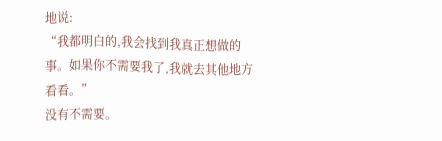地说:
“我都明白的,我会找到我真正想做的事。如果你不需要我了,我就去其他地方看看。”
没有不需要。